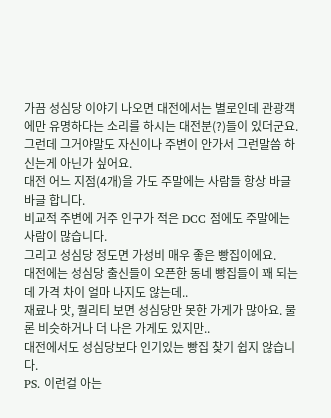가끔 성심당 이야기 나오면 대전에서는 별로인데 관광객에만 유명하다는 소리를 하시는 대전분(?)들이 있더군요.
그런데 그거야말도 자신이나 주변이 안가서 그런말씀 하신는게 아닌가 싶어요.
대전 어느 지점(4개)을 가도 주말에는 사람들 항상 바글바글 합니다.
비교적 주변에 거주 인구가 적은 DCC 점에도 주말에는 사람이 많습니다.
그리고 성심당 정도면 가성비 매우 좋은 빵집이에요.
대전에는 성심당 출신들이 오픈한 동네 빵집들이 꽤 되는데 가격 차이 얼마 나지도 않는데..
재료나 맛, 퀄리티 보면 성심당만 못한 가게가 많아요. 물론 비슷하거나 더 나은 가게도 있지만..
대전에서도 성심당보다 인기있는 빵집 찾기 쉽지 않습니다.
PS. 이런걸 아는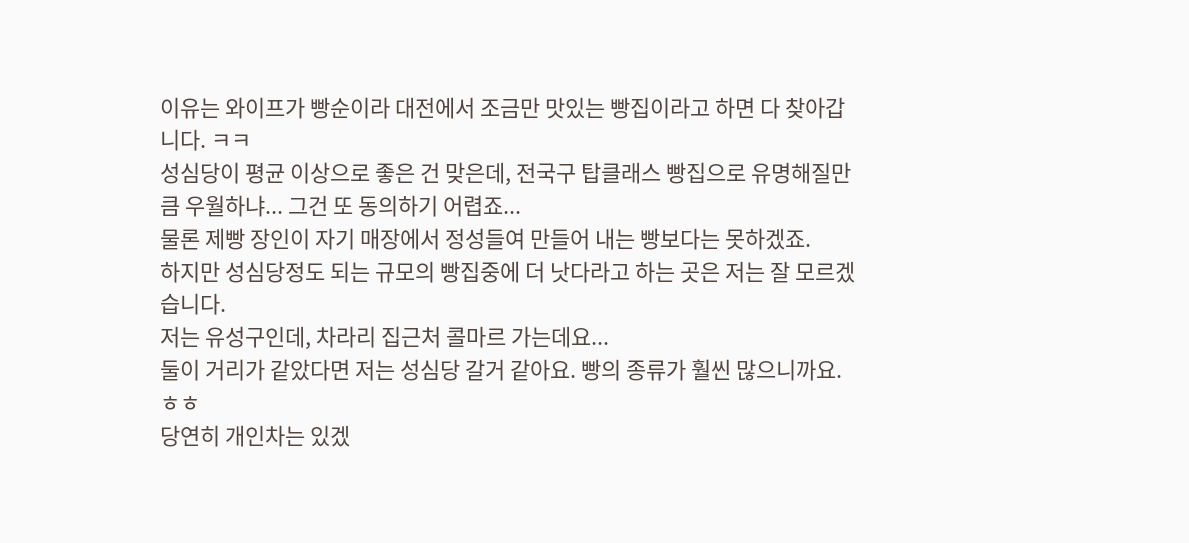이유는 와이프가 빵순이라 대전에서 조금만 맛있는 빵집이라고 하면 다 찾아갑니다. ㅋㅋ
성심당이 평균 이상으로 좋은 건 맞은데, 전국구 탑클래스 빵집으로 유명해질만큼 우월하냐... 그건 또 동의하기 어렵죠...
물론 제빵 장인이 자기 매장에서 정성들여 만들어 내는 빵보다는 못하겠죠.
하지만 성심당정도 되는 규모의 빵집중에 더 낫다라고 하는 곳은 저는 잘 모르겠습니다.
저는 유성구인데, 차라리 집근처 콜마르 가는데요...
둘이 거리가 같았다면 저는 성심당 갈거 같아요. 빵의 종류가 훨씬 많으니까요. ㅎㅎ
당연히 개인차는 있겠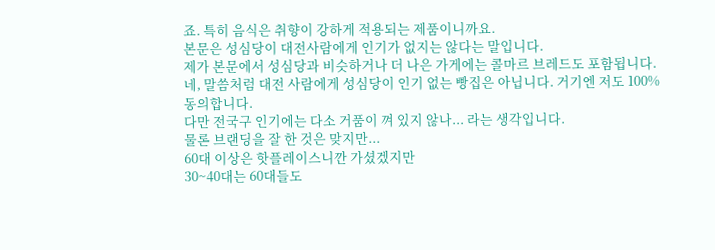죠. 특히 음식은 취향이 강하게 적용되는 제품이니까요.
본문은 성심당이 대전사람에게 인기가 없지는 않다는 말입니다.
제가 본문에서 성심당과 비슷하거나 더 나은 가게에는 콜마르 브레드도 포함됩니다.
네, 말씀처럼 대전 사람에게 성심당이 인기 없는 빵집은 아닙니다. 거기엔 저도 100% 동의합니다.
다만 전국구 인기에는 다소 거품이 껴 있지 않나... 라는 생각입니다.
물론 브랜딩을 잘 한 것은 맞지만...
60대 이상은 핫플레이스니깐 가셨겠지만
30~40대는 60대들도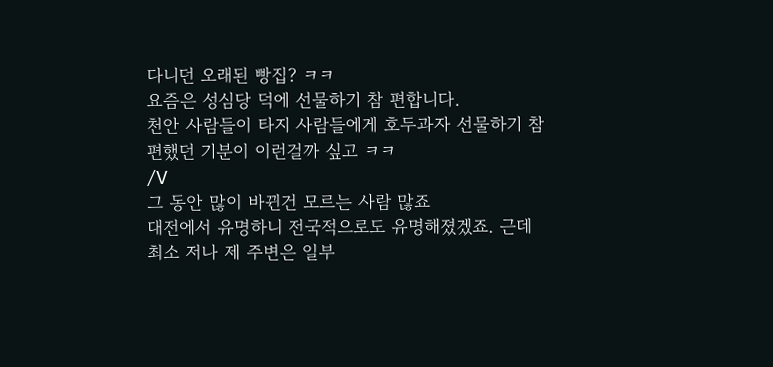다니던 오래된 빵집? ㅋㅋ
요즘은 성심당 덕에 선물하기 참 편합니다.
천안 사람들이 타지 사람들에게 호두과자 선물하기 참 편했던 기분이 이런걸까 싶고 ㅋㅋ
/V
그 동안 많이 바뀐건 모르는 사람 많죠
대전에서 유명하니 전국적으로도 유명해졌겠죠. 근데 최소 저나 제 주변은 일부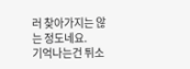러 찾아가지는 않는 정도네요.
기억나는건 튀소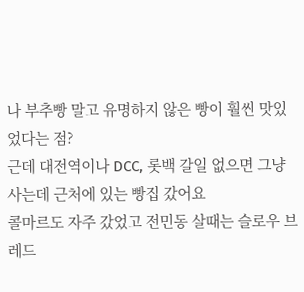나 부추빵 말고 유명하지 않은 빵이 훨씬 맛있었다는 점?
근데 대전역이나 DCC, 롯백 갈일 없으면 그냥 사는데 근처에 있는 빵집 갔어요
콜마르도 자주 갔었고 전민동 살때는 슬로우 브레드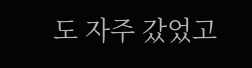도 자주 갔었고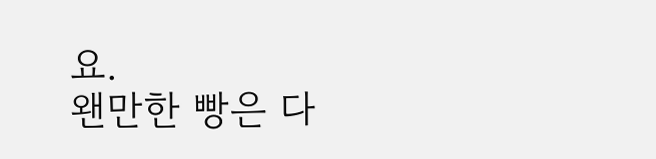요.
왠만한 빵은 다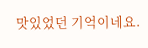맛있었던 기억이네요.